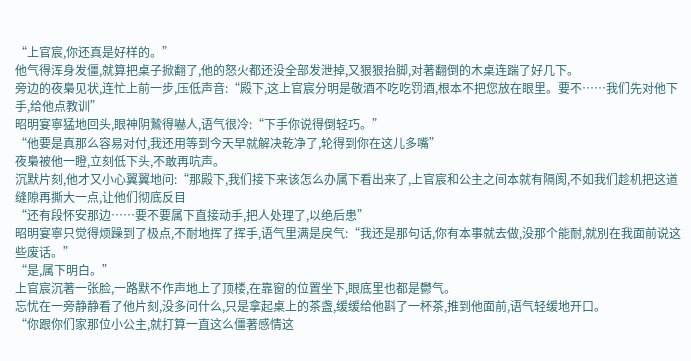“上官宸,你还真是好样的。”
他气得浑身发僵,就算把桌子掀翻了,他的怒火都还没全部发泄掉,又狠狠抬脚,对著翻倒的木桌连踹了好几下。
旁边的夜梟见状,连忙上前一步,压低声音:“殿下,这上官宸分明是敬酒不吃吃罚酒,根本不把您放在眼里。要不……我们先对他下手,给他点教训”
昭明宴寧猛地回头,眼神阴鷙得嚇人,语气很冷:“下手你说得倒轻巧。”
“他要是真那么容易对付,我还用等到今天早就解决乾净了,轮得到你在这儿多嘴”
夜梟被他一瞪,立刻低下头,不敢再吭声。
沉默片刻,他才又小心翼翼地问:“那殿下,我们接下来该怎么办属下看出来了,上官宸和公主之间本就有隔阂,不如我们趁机把这道缝隙再撕大一点,让他们彻底反目
“还有段怀安那边……要不要属下直接动手,把人处理了,以绝后患”
昭明宴寧只觉得烦躁到了极点,不耐地挥了挥手,语气里满是戾气:“我还是那句话,你有本事就去做,没那个能耐,就別在我面前说这些废话。”
“是,属下明白。”
上官宸沉著一张脸,一路默不作声地上了顶楼,在靠窗的位置坐下,眼底里也都是鬱气。
忘忧在一旁静静看了他片刻,没多问什么,只是拿起桌上的茶盏,缓缓给他斟了一杯茶,推到他面前,语气轻缓地开口。
“你跟你们家那位小公主,就打算一直这么僵著感情这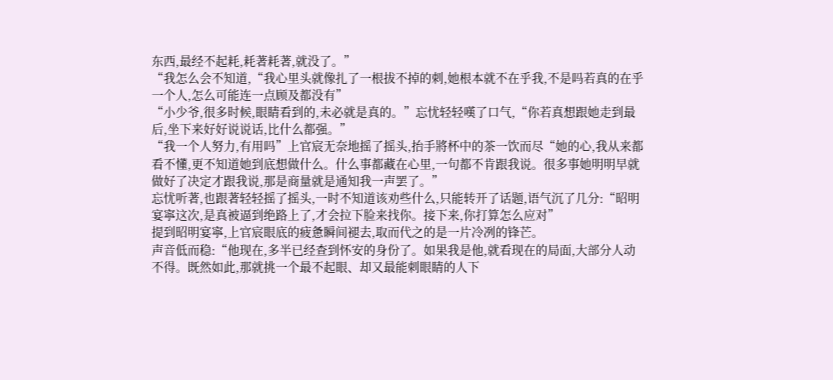东西,最经不起耗,耗著耗著,就没了。”
“我怎么会不知道,“我心里头就像扎了一根拔不掉的刺,她根本就不在乎我,不是吗若真的在乎一个人,怎么可能连一点顾及都没有”
“小少爷,很多时候,眼睛看到的,未必就是真的。”忘忧轻轻嘆了口气,“你若真想跟她走到最后,坐下来好好说说话,比什么都强。”
“我一个人努力,有用吗”上官宸无奈地摇了摇头,抬手將杯中的茶一饮而尽“她的心,我从来都看不懂,更不知道她到底想做什么。什么事都藏在心里,一句都不肯跟我说。很多事她明明早就做好了决定才跟我说,那是商量就是通知我一声罢了。”
忘忧听著,也跟著轻轻摇了摇头,一时不知道该劝些什么,只能转开了话题,语气沉了几分:“昭明宴寧这次,是真被逼到绝路上了,才会拉下脸来找你。接下来,你打算怎么应对”
提到昭明宴寧,上官宸眼底的疲惫瞬间褪去,取而代之的是一片冷冽的锋芒。
声音低而稳:“他现在,多半已经查到怀安的身份了。如果我是他,就看现在的局面,大部分人动不得。既然如此,那就挑一个最不起眼、却又最能刺眼睛的人下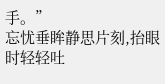手。”
忘忧垂眸静思片刻,抬眼时轻轻吐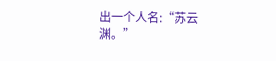出一个人名:“苏云渊。”